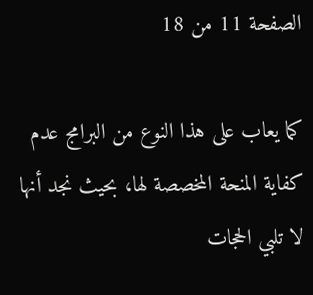الصفحة 11 من 18

كما يعاب على هذا النوع من البرامج عدم كفاية المنحة المخصصة لها، بحيث نجد أنها لا تلبي الحجات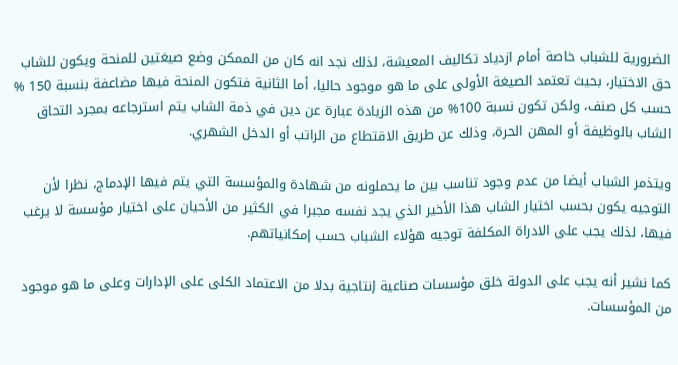الضرورية للشباب خاصة أمام ازدياد تكاليف المعيشة، لذلك نجد انه كان من الممكن وضع صيغتين للمنحة ويكون للشاب حق الاختيار، بحيث تعتمد الصيغة الأولى على ما هو موجود حاليا، أما الثانية فتكون المنحة فيها مضاعفة بنسبة 150 % حسب كل صنف، ولكن تكون نسبة 100% من هذه الزيادة عبارة عن دين في ذمة الشاب يتم استرجاعه بمجرد التحاق الشاب بالوظيفة أو المهن الحرة، وذلك عن طريق الاقتطاع من الراتب أو الدخل الشهري.

ويتذمر الشباب أيضا من عدم وجود تناسب بين ما يحملونه من شهادة والمؤسسة التي يتم فيها الإدماج، نظرا لأن التوجيه يكون بحسب اختيار الشاب هذا الأخير الذي يجد نفسه مجبرا في الكثير من الأحيان على اختيار مؤسسة لا يرغب فيها، لذلك يجب على الادراة المكلفة توجيه هؤلاء الشباب حسب إمكانياتهم.

كما نشير أنه يجب على الدولة خلق مؤسسات صناعية إنتاجية بدلا من الاعتماد الكلى على الإدارات وعلى ما هو موجود من المؤسسات.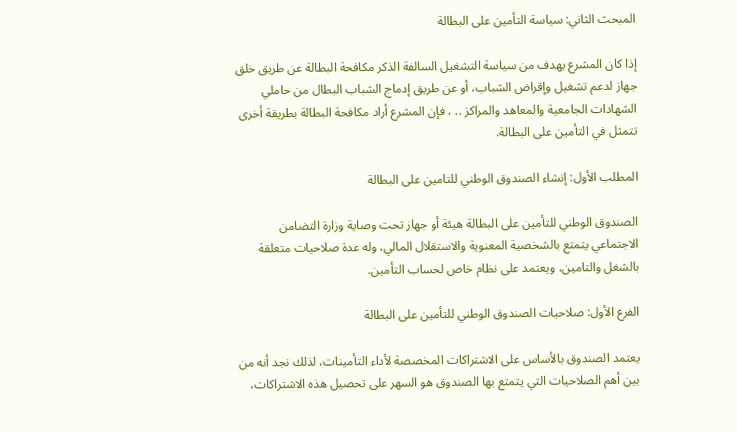المبحث الثاني: سياسة التأمين على البطالة

إذا كان المشرع يهدف من سياسة التشغيل السالفة الذكر مكافحة البطالة عن طريق خلق جهاز لدعم تشغيل وإقراض الشباب، أو عن طريق إدماج الشباب البطال من حاملي الشهادات الجامعية والمعاهد والمراكز .. ، فإن المشرع أراد مكافحة البطالة بطريقة أخرى تتمثل في التأمين على البطالة.

المطلب الأول: إنشاء الصندوق الوطني للتامين على البطالة

الصندوق الوطني للتأمين على البطالة هيئة أو جهاز تحت وصاية وزارة التضامن الاجتماعي يتمتع بالشخصية المعنوية والاستقلال المالي، وله عدة صلاحيات متعلقة بالشغل والتامين، ويعتمد على نظام خاص لحساب التأمين.

الفرع الأول: صلاحيات الصندوق الوطني للتأمين على البطالة

يعتمد الصندوق بالأساس على الاشتراكات المخصصة لأداء التأمينات، لذلك نجد أنه من بين أهم الصلاحيات التي يتمتع بها الصندوق هو السهر على تحصيل هذه الاشتراكات،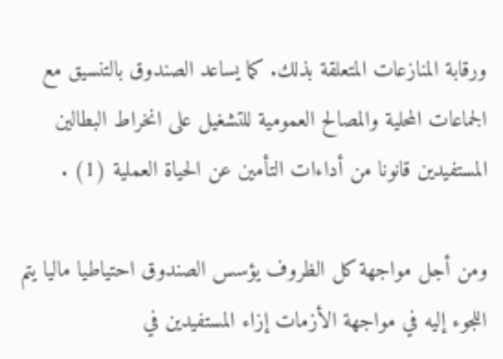ورقابة المنازعات المتعلقة بذلك. كما يساعد الصندوق بالتنسيق مع الجماعات المحلية والمصالح العمومية للتشغيل على انخراط البطالين المستفيدين قانونا من أداءات التأمين عن الحياة العملية (1) .

ومن أجل مواجهة كل الظروف يؤسس الصندوق احتياطيا ماليا يتم اللجوء إليه في مواجهة الأزمات إزاء المستفيدين في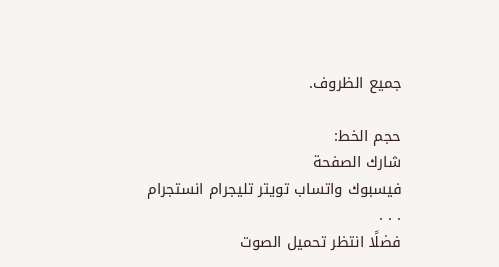جميع الظروف.

حجم الخط:
شارك الصفحة
فيسبوك واتساب تويتر تليجرام انستجرام
. . .
فضلًا انتظر تحميل الصوت